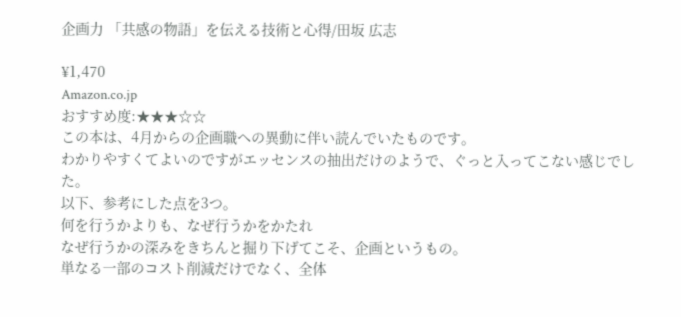企画力 「共感の物語」を伝える技術と心得/田坂 広志

¥1,470
Amazon.co.jp
おすすめ度:★★★☆☆
この本は、4月からの企画職への異動に伴い読んでいたものです。
わかりやすくてよいのですがエッセンスの抽出だけのようで、ぐっと入ってこない感じでした。
以下、参考にした点を3つ。
何を行うかよりも、なぜ行うかをかたれ
なぜ行うかの深みをきちんと掘り下げてこそ、企画というもの。
単なる一部のコスト削減だけでなく、全体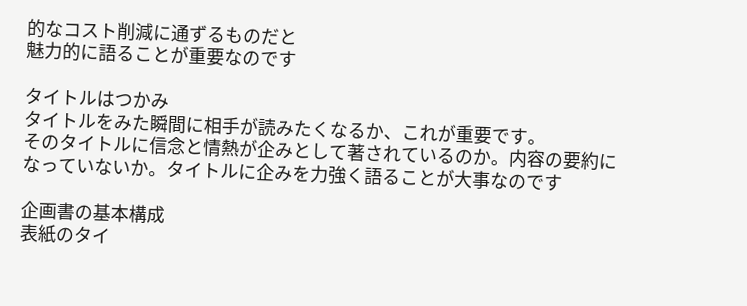的なコスト削減に通ずるものだと
魅力的に語ることが重要なのです

タイトルはつかみ
タイトルをみた瞬間に相手が読みたくなるか、これが重要です。
そのタイトルに信念と情熱が企みとして著されているのか。内容の要約になっていないか。タイトルに企みを力強く語ることが大事なのです

企画書の基本構成
表紙のタイ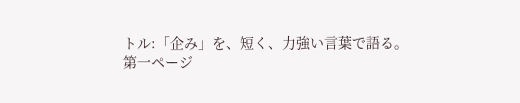トル:「企み」を、短く、力強い言葉で語る。
第一ページ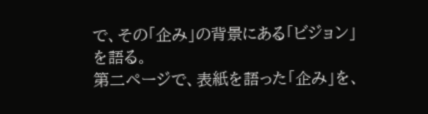で、その「企み」の背景にある「ビジョン」を語る。
第二ページで、表紙を語った「企み」を、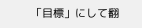「目標」にして翻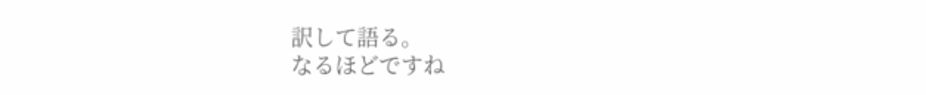訳して語る。
なるほどですね